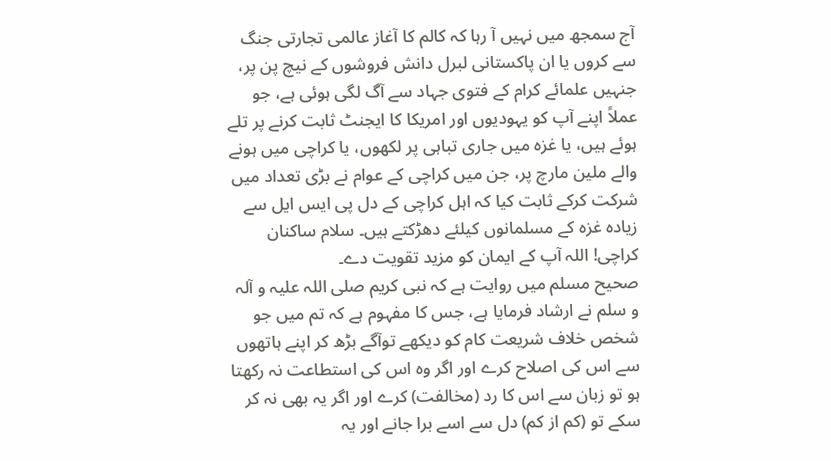آج سمجھ میں نہیں آ رہا کہ کالم کا آغاز عالمی تجارتی جنگ سے کروں یا ان پاکستانی لبرل دانش فروشوں کے نیچ پن پر، جنہیں علمائے کرام کے فتوی جہاد سے آگ لگی ہوئی ہے، جو عملاً اپنے آپ کو یہودیوں اور امریکا کا ایجنٹ ثابت کرنے پر تلے ہوئے ہیں، یا غزہ میں جاری تباہی پر لکھوں، یا کراچی میں ہونے والے ملین مارچ پر، جن میں کراچی کے عوام نے بڑی تعداد میں شرکت کرکے ثابت کیا کہ اہل کراچی کے دل پی ایس ایل سے زیادہ غزہ کے مسلمانوں کیلئے دھڑکتے ہیں۔ سلام ساکنان کراچی! اللہ آپ کے ایمان کو مزید تقویت دے۔
صحیح مسلم میں روایت ہے کہ نبی کریم صلی اللہ علیہ و آلہ و سلم نے ارشاد فرمایا ہے، جس کا مفہوم ہے کہ تم میں جو شخص خلاف شریعت کام کو دیکھے توآگے بڑھ کر اپنے ہاتھوں سے اس کی اصلاح کرے اور اگر وہ اس کی استطاعت نہ رکھتا ہو تو زبان سے اس کا رد (مخالفت) کرے اور اگر یہ بھی نہ کر سکے تو (کم از کم) دل سے اسے برا جانے اور یہ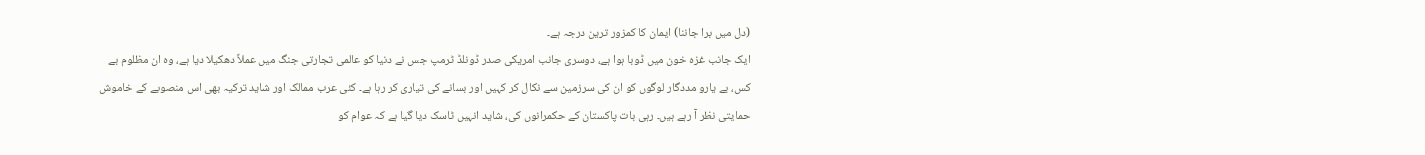(دل میں برا جاننا) ایمان کا کمزور ترین درجہ ہے۔
ایک جانب غزہ خون میں ڈوبا ہوا ہے، دوسری جانب امریکی صدر ڈونلڈ ٹرمپ جس نے دنیا کو عالمی تجارتی جنگ میں عملاً دھکیلا دیا ہے، وہ ان مظلوم بے کس، بے یارو مددگار لوگوں کو ان کی سرزمین سے نکال کر کہیں اور بسانے کی تیاری کر رہا ہے۔ کئی عرب ممالک اور شاید ترکیہ بھی اس منصوبے کے خاموش حمایتی نظر آ رہے ہیں۔ رہی بات پاکستان کے حکمرانوں کی، شاید انہیں ٹاسک دیا گیا ہے کہ عوام کو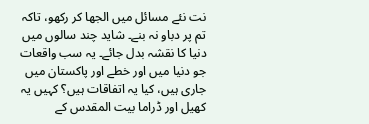نت نئے مسائل میں الجھا کر رکھو، تاکہ تم پر دباو نہ بنے۔ شاید چند سالوں میں دنیا کا نقشہ بدل جائے۔ یہ سب واقعات جو دنیا میں اور خطے اور پاکستان میں جاری ہیں، کیا یہ اتفاقات ہیں؟ کہیں یہ کھیل اور ڈراما بیت المقدس کے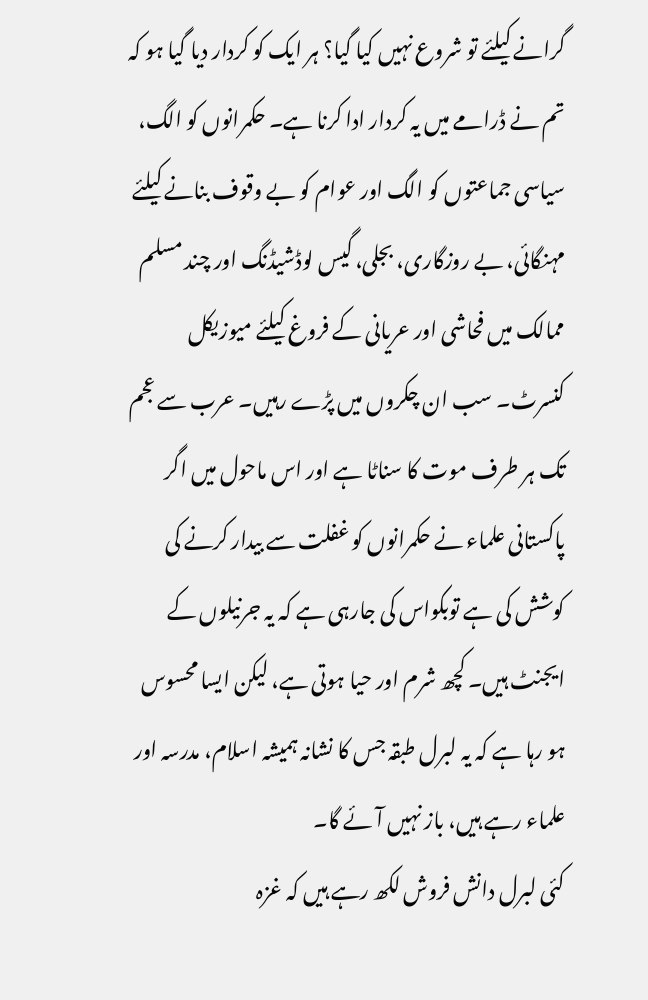گرانے کیلئے تو شروع نہیں کیا گیا؟ ہر ایک کو کردار دیا گیا ہو کہ تم نے ڈرامے میں یہ کردار ادا کرنا ہے۔ حکمرانوں کو الگ، سیاسی جماعتوں کو الگ اور عوام کو بے وقوف بنانے کیلئے مہنگائی، بے روزگاری، بجلی، گیس لوڈشیڈنگ اور چند مسلم ممالک میں فحاشی اور عریانی کے فروغ کیلئے میوزیکل کنسرٹ۔ سب ان چکروں میں پڑے رہیں۔ عرب سے عجم تک ہر طرف موت کا سناٹا ہے اور اس ماحول میں اگر پاکستانی علماء نے حکمرانوں کو غفلت سے بیدار کرنے کی کوشش کی ہے توبکواس کی جارہی ہے کہ یہ جرنیلوں کے ایجنٹ ہیں۔ کچھ شرم اور حیا ہوتی ہے، لیکن ایسا محسوس ہو رہا ہے کہ یہ لبرل طبقہ جس کا نشانہ ہمیشہ اسلام، مدرسہ اور علماء رہے ہیں، باز نہیں آئے گا۔
کئی لبرل دانش فروش لکھ رہے ہیں کہ غزہ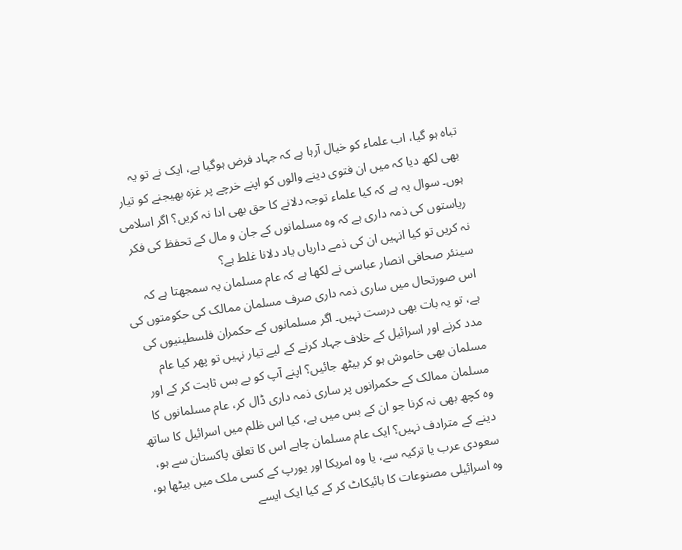تباہ ہو گیا، اب علماء کو خیال آرہا ہے کہ جہاد فرض ہوگیا ہے، ایک نے تو یہ بھی لکھ دیا کہ میں ان فتوی دینے والوں کو اپنے خرچے پر غزہ بھیجنے کو تیار ہوں۔ سوال یہ ہے کہ کیا علماء توجہ دلانے کا حق بھی ادا نہ کریں؟ اگر اسلامی ریاستوں کی ذمہ داری ہے کہ وہ مسلمانوں کے جان و مال کے تحفظ کی فکر نہ کریں تو کیا انہیں ان کی ذمے داریاں یاد دلانا غلط ہے؟
سینئر صحافی انصار عباسی نے لکھا ہے کہ عام مسلمان یہ سمجھتا ہے کہ اس صورتحال میں ساری ذمہ داری صرف مسلمان ممالک کی حکومتوں کی ہے، تو یہ بات بھی درست نہیں۔ اگر مسلمانوں کے حکمران فلسطینیوں کی مدد کرنے اور اسرائیل کے خلاف جہاد کرنے کے لیے تیار نہیں تو پھر کیا عام مسلمان بھی خاموش ہو کر بیٹھ جائیں؟ اپنے آپ کو بے بس ثابت کر کے اور مسلمان ممالک کے حکمرانوں پر ساری ذمہ داری ڈال کر، عام مسلمانوں کا وہ کچھ بھی نہ کرنا جو ان کے بس میں ہے، کیا اس ظلم میں اسرائیل کا ساتھ دینے کے مترادف نہیں؟ ایک عام مسلمان چاہے اس کا تعلق پاکستان سے ہو، سعودی عرب یا ترکیہ سے، یا وہ امریکا اور یورپ کے کسی ملک میں بیٹھا ہو، وہ اسرائیلی مصنوعات کا بائیکاٹ کر کے کیا ایک ایسے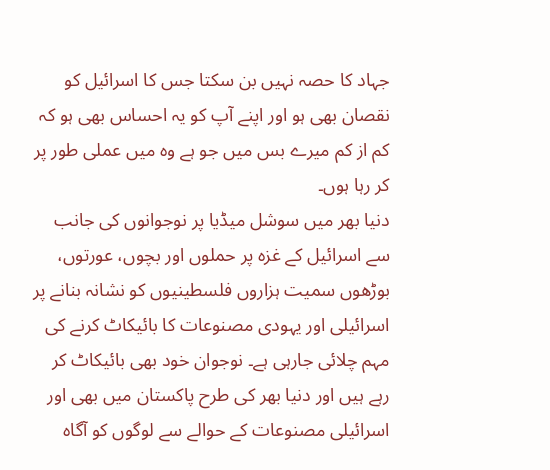جہاد کا حصہ نہیں بن سکتا جس کا اسرائیل کو نقصان بھی ہو اور اپنے آپ کو یہ احساس بھی ہو کہ کم از کم میرے بس میں جو ہے وہ میں عملی طور پر کر رہا ہوں۔
دنیا بھر میں سوشل میڈیا پر نوجوانوں کی جانب سے اسرائیل کے غزہ پر حملوں اور بچوں، عورتوں، بوڑھوں سمیت ہزاروں فلسطینیوں کو نشانہ بنانے پر اسرائیلی اور یہودی مصنوعات کا بائیکاٹ کرنے کی مہم چلائی جارہی ہے۔ نوجوان خود بھی بائیکاٹ کر رہے ہیں اور دنیا بھر کی طرح پاکستان میں بھی اور اسرائیلی مصنوعات کے حوالے سے لوگوں کو آگاہ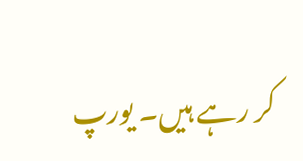کر رہے ہیں۔ یورپ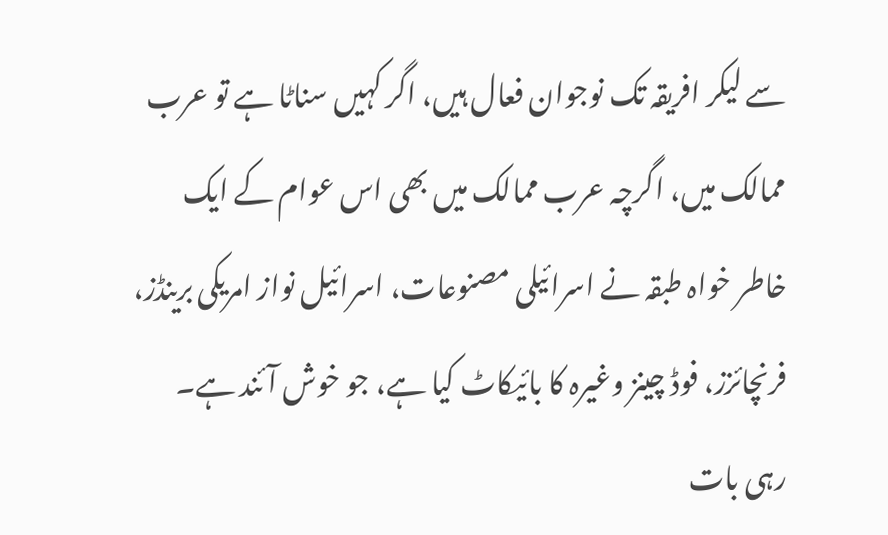سے لیکر افریقہ تک نوجوان فعال ہیں، اگر کہیں سناٹا ہے تو عرب ممالک میں، اگرچہ عرب ممالک میں بھی اس عوام کے ایک خاطر خواہ طبقہ نے اسرائیلی مصنوعات، اسرائیل نواز امریکی برینڈز، فرنچائزز، فوڈ چینز وغیرہ کا بائیکاٹ کیا ہے، جو خوش آئند ہے۔
رہی بات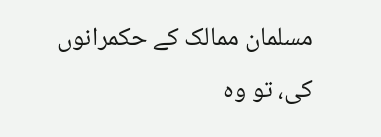مسلمان ممالک کے حکمرانوں کی، تو وہ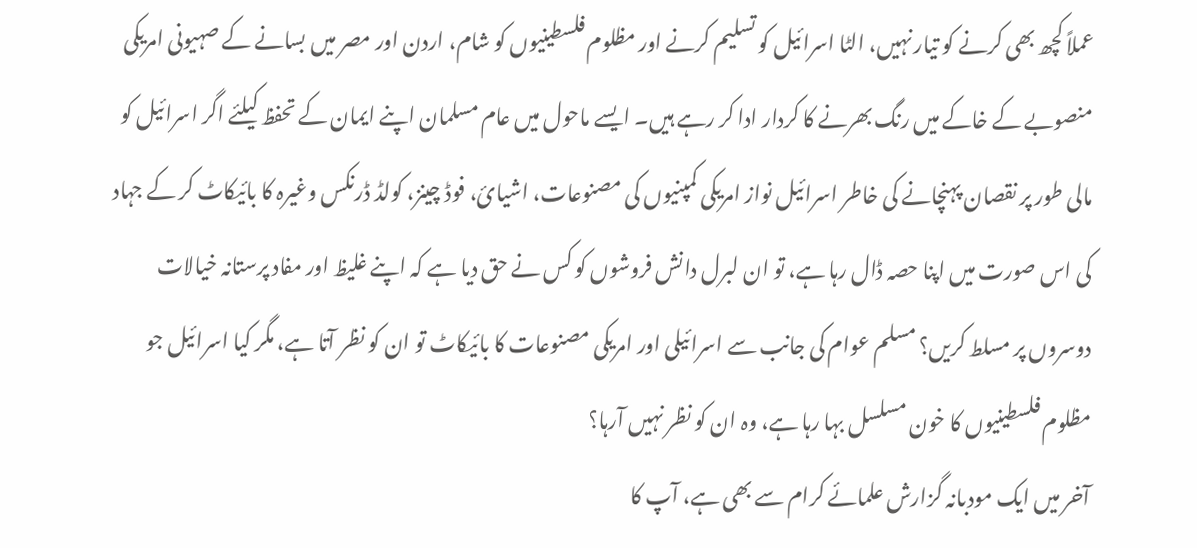عملاً کچھ بھی کرنے کو تیار نہیں، الٹا اسرائیل کو تسلیم کرنے اور مظلوم فلسطینیوں کو شام، اردن اور مصر میں بسانے کے صہیونی امریکی منصوبے کے خاکے میں رنگ بھرنے کا کردار ادا کر رہے ہیں۔ ایسے ماحول میں عام مسلمان اپنے ایمان کے تحفظ کیلئے اگر اسرائیل کو مالی طور پر نقصان پہنچانے کی خاطر اسرائیل نواز امریکی کمپنیوں کی مصنوعات، اشیائ، فوڈ چینز، کولڈ ڈرنکس وغیرہ کا بائیکاٹ کر کے جہاد کی اس صورت میں اپنا حصہ ڈال رہا ہے، تو ان لبرل دانش فروشوں کو کس نے حق دیا ہے کہ اپنے غلیظ اور مفاد پرستانہ خیالات دوسروں پر مسلط کریں؟ مسلم عوام کی جانب سے اسرائیلی اور امریکی مصنوعات کا بائیکاٹ تو ان کو نظر آتا ہے، مگر کیا اسرائیل جو مظلوم فلسطینیوں کا خون مسلسل بہا رہا ہے، وہ ان کو نظر نہیں آرہا؟
آخر میں ایک مودبانہ گزارش علمائے کرام سے بھی ہے، آپ کا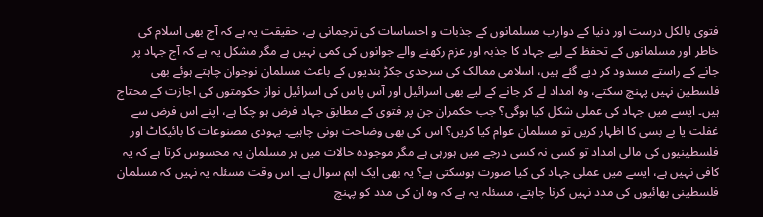فتوی بالکل درست اور دنیا کے دوارب مسلمانوں کے جذبات و احساسات کی ترجمانی ہے، حقیقت یہ ہے کہ آج بھی اسلام کی خاطر اور مسلمانوں کے تحفظ کے لیے جہاد کا جذبہ اور عزم رکھنے والے جوانوں کی کمی نہیں ہے مگر مشکل یہ ہے کہ آج جہاد پر جانے کے راستے مسدود کر دیے گئے ہیں، اسلامی ممالک کی سرحدی جکڑ بندیوں کے باعث مسلمان نوجوان چاہتے ہوئے بھی فلسطین نہیں پہنچ سکتے، وہ امداد لے کر جانے کے لیے بھی اسرائیل اور آس پاس کی اسرائیل نواز حکومتوں کی اجازت کے محتاج ہیں۔ ایسے میں جہاد کی عملی شکل کیا ہوگی؟ جب حکمران جن پر فتوی کے مطابق جہاد فرض ہو چکا ہے، اپنے اس فرض سے غفلت یا بے بسی کا اظہار کریں تو مسلمان عوام کیا کریں؟ اس کی بھی وضاحت ہونی چاہیے۔ یہودی مصنوعات کا بائیکاٹ اور فلسطینیوں کی مالی امداد تو کسی نہ کسی درجے میں ہورہی ہے مگر موجودہ حالات میں ہر مسلمان یہ محسوس کرتا ہے کہ یہ کافی نہیں ہے، ایسے میں عملی جہاد کی کیا صورت ہوسکتی ہے؟ یہ بھی ایک اہم سوال ہے۔ اس وقت مسئلہ یہ نہیں کہ مسلمان فلسطینی بھائیوں کی مدد نہیں کرنا چاہتے، مسئلہ یہ ہے کہ وہ ان کی مدد کو پہنچ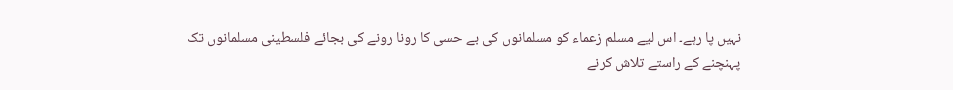نہیں پا رہے۔ اس لیے مسلم زعماء کو مسلمانوں کی بے حسی کا رونا رونے کی بجائے فلسطینی مسلمانوں تک پہنچنے کے راستے تلاش کرنے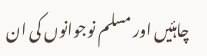چاہئیں اور مسلم نوجوانوں کی ان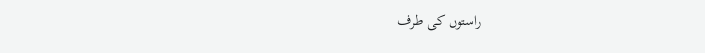راستوں کی طرف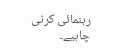رہنمائی کرنی چاہیے۔